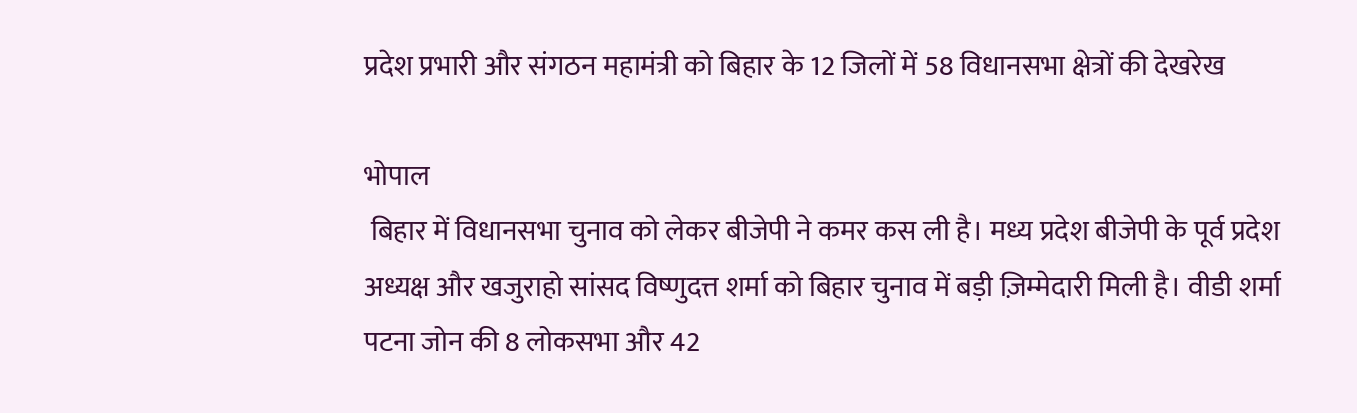प्रदेश प्रभारी और संगठन महामंत्री को बिहार के 12 जिलों में 58 विधानसभा क्षेत्रों की देखरेख

भोपाल
 बिहार में विधानसभा चुनाव को लेकर बीजेपी ने कमर कस ली है। मध्य प्रदेश बीजेपी के पूर्व प्रदेश अध्यक्ष और खजुराहो सांसद विष्णुदत्त शर्मा को बिहार चुनाव में बड़ी ज़िम्मेदारी मिली है। वीडी शर्मा पटना जोन की 8 लोकसभा और 42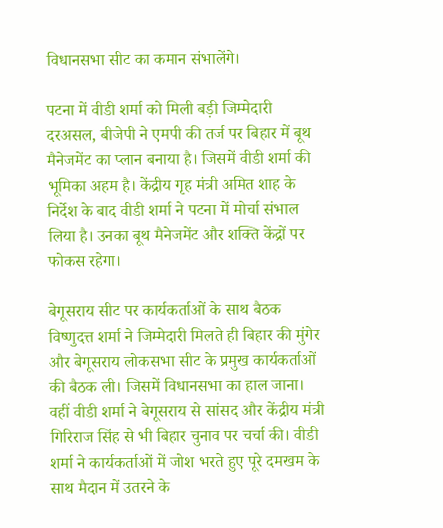विधानसभा सीट का कमान संभालेंगे।

पटना में वीडी शर्मा को मिली बड़ी जिम्मेदारी
दरअसल, बीजेपी ने एमपी की तर्ज पर बिहार में बूथ मैनेजमेंट का प्लान बनाया है। जिसमें वीडी शर्मा की भूमिका अहम है। केंद्रीय गृह मंत्री अमित शाह के निर्देश के बाद वीडी शर्मा ने पटना में मोर्चा संभाल लिया है। उनका बूथ मैनेजमेंट और शक्ति केंद्रों पर फोकस रहेगा।

बेगूसराय सीट पर कार्यकर्ताओं के साथ बैठक
विष्णुदत्त शर्मा ने जिम्मेदारी मिलते ही बिहार की मुंगेर और बेगूसराय लोकसभा सीट के प्रमुख कार्यकर्ताओं की बैठक ली। जिसमें विधानसभा का हाल जाना। वहीं वीडी शर्मा ने बेगूसराय से सांसद और केंद्रीय मंत्री गिरिराज सिंह से भी बिहार चुनाव पर चर्चा की। वीडी शर्मा ने कार्यकर्ताओं में जोश भरते हुए पूरे दमखम के साथ मैदान में उतरने के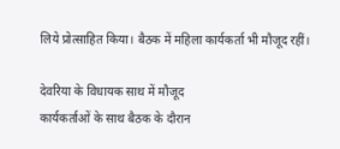लिये प्रोत्साहित किया। बैठक में महिला कार्यकर्ता भी मौजूद रहीं।

देवरिया के विधायक साथ में मौजूद
कार्यकर्ताओं के साथ बैठक के दौरान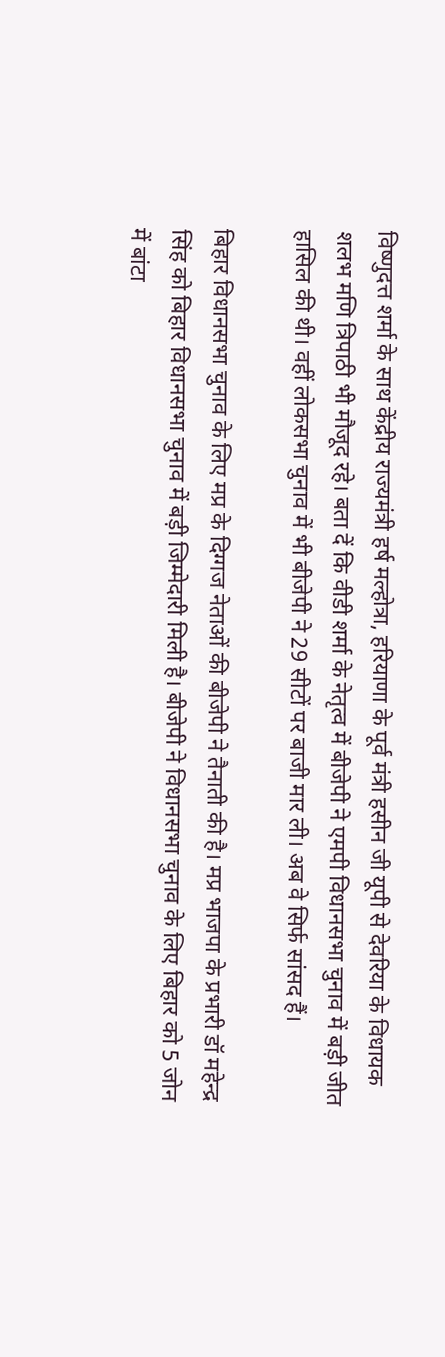विष्णुदत्त शर्मा के साथ केंद्रीय राज्यमंत्री हर्ष मल्होत्रा, हरियाणा के पूर्व मंत्री हसीन जी यूपी से देवरिया के विधायक शलभ मणि त्रिपाठी भी मौजूद रहे। बता दें कि वीडी शर्मा के नेतृत्व में बीजेपी ने एमपी विधानसभा चुनाव में बड़ी जीत हासिल की थी। वहीं लोकसभा चुनाव में भी बीजेपी ने 29 सीटों पर बाजी मार ली। अब वे सिर्फ सांसद हैं।

बिहार विधानसभा चुनाव के लिए मप्र के दिग्गज नेताओं की बीजेपी ने तैनाती की है। मप्र भाजपा के प्रभारी डॉ महेन्द्र सिंह को बिहार विधानसभा चुनाव में बड़ी जिम्मेदारी मिली है। बीजेपी ने विधानसभा चुनाव के लिए बिहार को 5 जोन में बांटा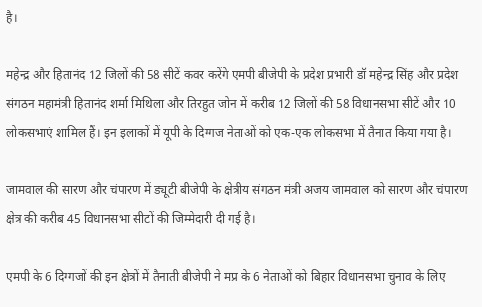है।

महेन्द्र और हितानंद 12 जिलों की 58 सीटें कवर करेंगे एमपी बीजेपी के प्रदेश प्रभारी डॉ महेन्द्र सिंह और प्रदेश संगठन महामंत्री हितानंद शर्मा मिथिला और तिरहुत जोन में करीब 12 जिलों की 58 विधानसभा सीटें और 10 लोकसभाएं शामिल हैं। इन इलाकों में यूपी के दिग्गज नेताओं को एक-एक लोकसभा में तैनात किया गया है।

जामवाल की सारण और चंपारण में ड्यूटी बीजेपी के क्षेत्रीय संगठन मंत्री अजय जामवाल को सारण और चंपारण क्षेत्र की करीब 45 विधानसभा सीटों की जिम्मेदारी दी गई है।

एमपी के 6 दिग्गजों की इन क्षेत्रों में तैनाती बीजेपी ने मप्र के 6 नेताओं को बिहार विधानसभा चुनाव के लिए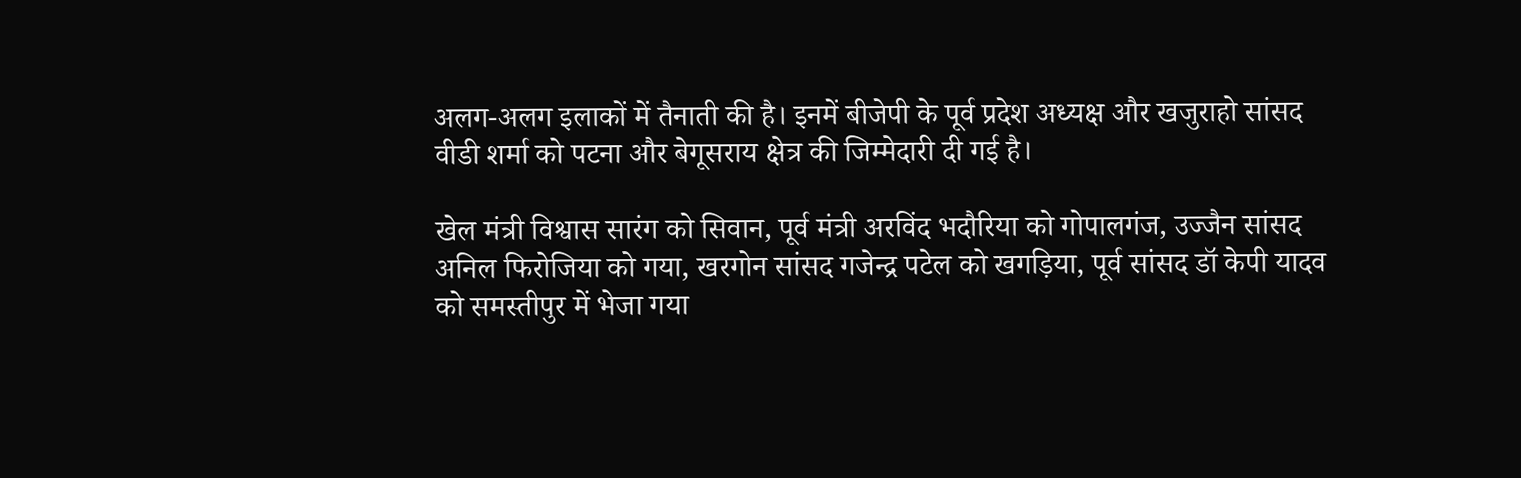अलग-अलग इलाकों में तैनाती की है। इनमें बीजेपी के पूर्व प्रदेश अध्यक्ष और खजुराहो सांसद वीडी शर्मा को पटना और बेगूसराय क्षेत्र की जिम्मेदारी दी गई है।

खेल मंत्री विश्वास सारंग को सिवान, पूर्व मंत्री अरविंद भदौरिया को गोपालगंज, उज्जैन सांसद अनिल फिरोजिया को गया, खरगोन सांसद गजेन्द्र पटेल को खगड़िया, पूर्व सांसद डॉ केपी यादव को समस्तीपुर में भेजा गया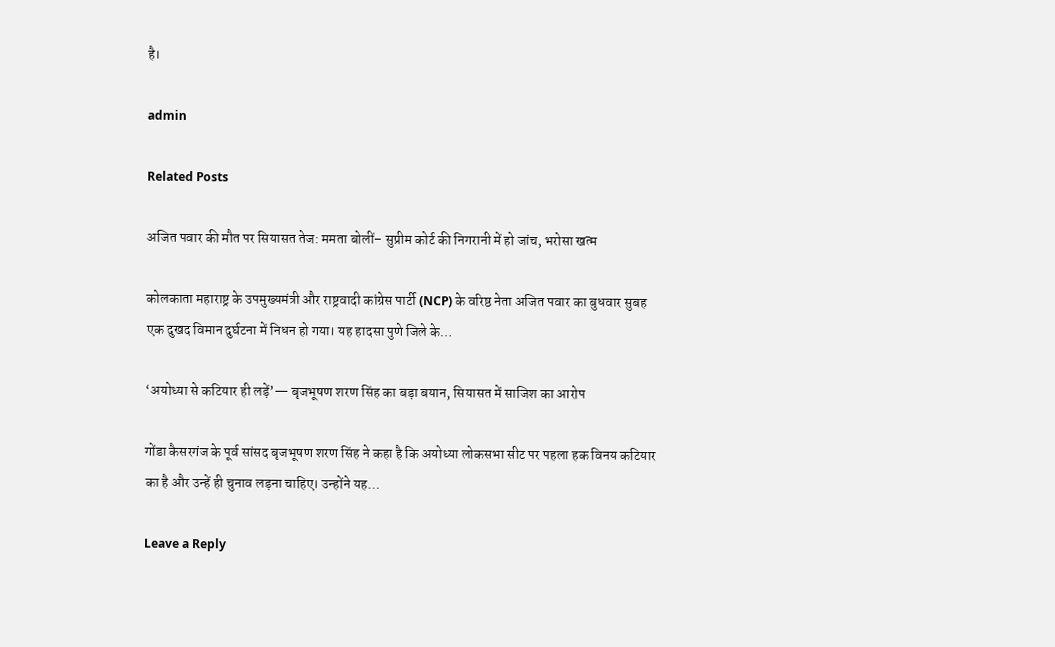है।

admin

Related Posts

अजित पवार की मौत पर सियासत तेज: ममता बोलीं– सुप्रीम कोर्ट की निगरानी में हो जांच, भरोसा खत्म

कोलकाता महाराष्ट्र के उपमुख्यमंत्री और राष्ट्रवादी कांग्रेस पार्टी (NCP) के वरिष्ठ नेता अजित पवार का बुधवार सुबह एक दुखद विमान दुर्घटना में निधन हो गया। यह हादसा पुणे जिले के…

‘अयोध्या से कटियार ही लड़ें’— बृजभूषण शरण सिंह का बड़ा बयान, सियासत में साजिश का आरोप

गोंडा कैसरगंज के पूर्व सांसद बृजभूषण शरण सिंह ने कहा है कि अयोध्या लोकसभा सीट पर पहला हक विनय कटियार का है और उन्हें ही चुनाव लड़ना चाहिए। उन्होंने यह…

Leave a Reply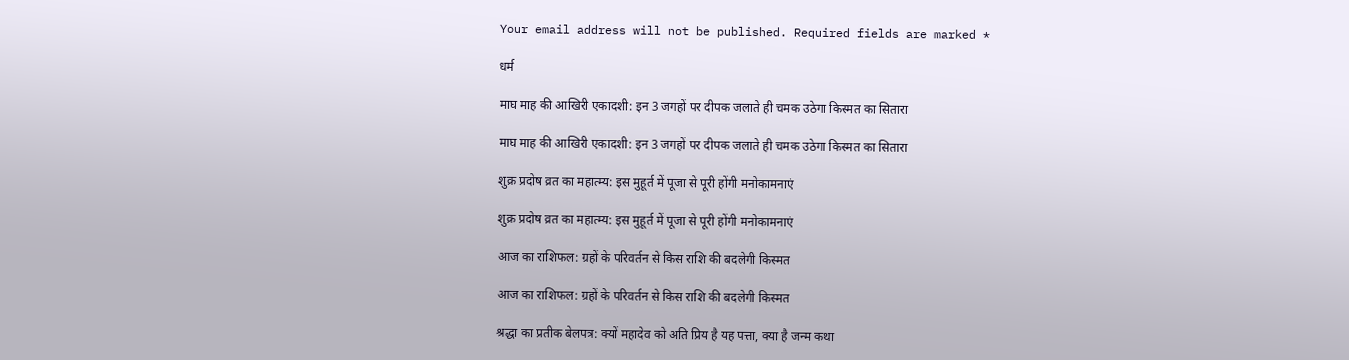Your email address will not be published. Required fields are marked *

धर्म

माघ माह की आखिरी एकादशी: इन 3 जगहों पर दीपक जलाते ही चमक उठेगा किस्मत का सितारा

माघ माह की आखिरी एकादशी: इन 3 जगहों पर दीपक जलाते ही चमक उठेगा किस्मत का सितारा

शुक्र प्रदोष व्रत का महात्म्य: इस मुहूर्त में पूजा से पूरी होंगी मनोकामनाएं

शुक्र प्रदोष व्रत का महात्म्य: इस मुहूर्त में पूजा से पूरी होंगी मनोकामनाएं

आज का राशिफल: ग्रहों के परिवर्तन से किस राशि की बदलेगी किस्मत

आज का राशिफल: ग्रहों के परिवर्तन से किस राशि की बदलेगी किस्मत

श्रद्धा का प्रतीक बेलपत्र: क्यों महादेव को अति प्रिय है यह पत्ता, क्या है जन्म कथा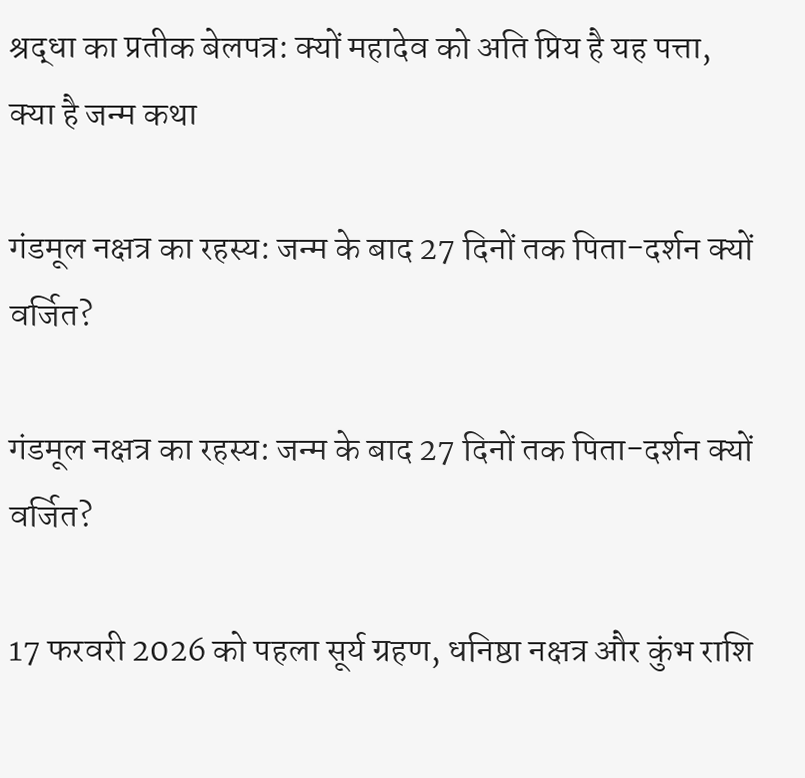श्रद्धा का प्रतीक बेलपत्र: क्यों महादेव को अति प्रिय है यह पत्ता, क्या है जन्म कथा

गंडमूल नक्षत्र का रहस्य: जन्म के बाद 27 दिनों तक पिता-दर्शन क्यों वर्जित?

गंडमूल नक्षत्र का रहस्य: जन्म के बाद 27 दिनों तक पिता-दर्शन क्यों वर्जित?

17 फरवरी 2026 को पहला सूर्य ग्रहण, धनिष्ठा नक्षत्र और कुंभ राशि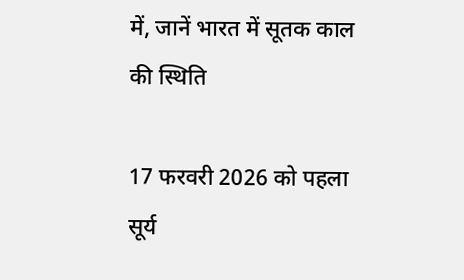में, जानें भारत में सूतक काल की स्थिति

17 फरवरी 2026 को पहला सूर्य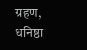ग्रहण, धनिष्ठा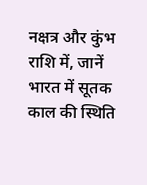नक्षत्र और कुंभ राशि में, जानें भारत में सूतक काल की स्थिति